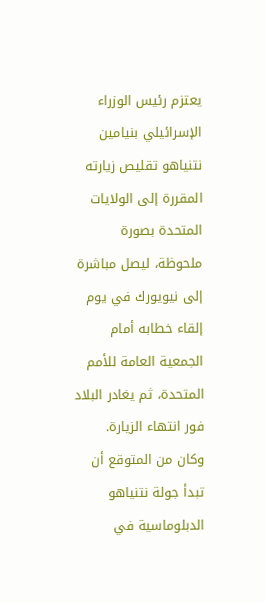يعتزم رئيس الوزراء الإسرائيلي بنيامين نتنياهو تقليص زيارته المقررة إلى الولايات المتحدة بصورة ملحوظة، ليصل مباشرة إلى نيويورك في يوم إلقاء خطابه أمام الجمعية العامة للأمم المتحدة، ثم يغادر البلاد فور انتهاء الزيارة.
وكان من المتوقع أن تبدأ جولة نتنياهو الدبلوماسية في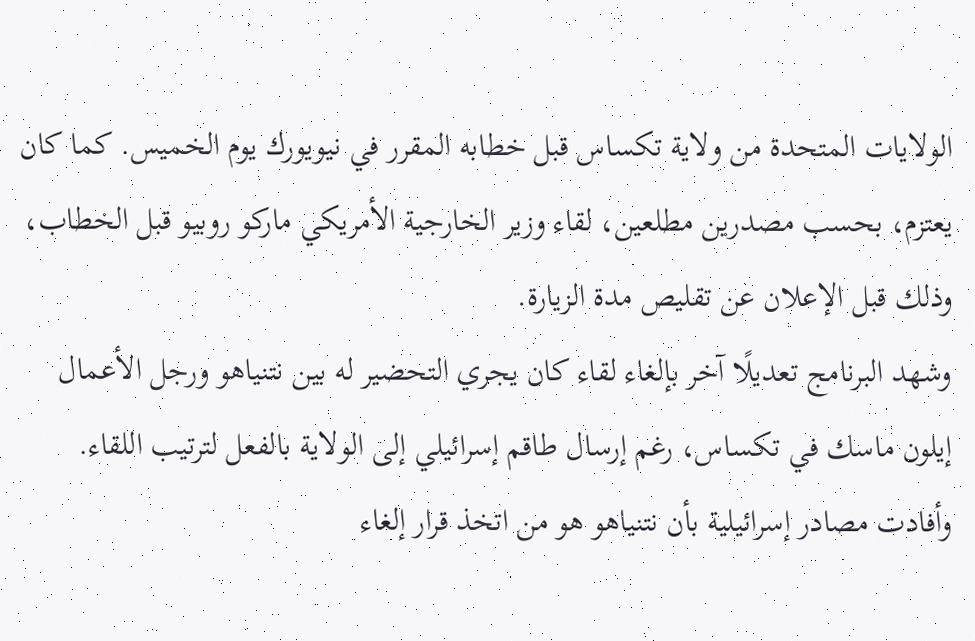الولايات المتحدة من ولاية تكساس قبل خطابه المقرر في نيويورك يوم الخميس. كما كان يعتزم، بحسب مصدرين مطلعين، لقاء وزير الخارجية الأمريكي ماركو روبيو قبل الخطاب، وذلك قبل الإعلان عن تقليص مدة الزيارة.
وشهد البرنامج تعديلًا آخر بإلغاء لقاء كان يجري التحضير له بين نتنياهو ورجل الأعمال إيلون ماسك في تكساس، رغم إرسال طاقم إسرائيلي إلى الولاية بالفعل لترتيب اللقاء. وأفادت مصادر إسرائيلية بأن نتنياهو هو من اتخذ قرار إلغاء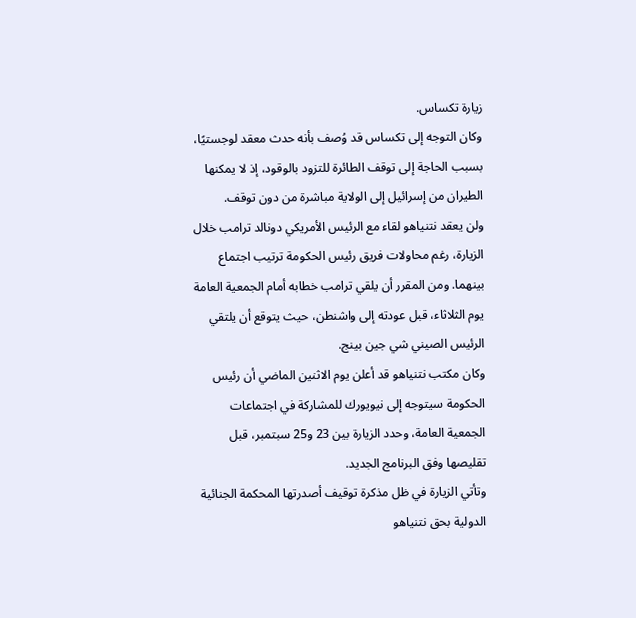زيارة تكساس.
وكان التوجه إلى تكساس قد وُصف بأنه حدث معقد لوجستيًا، بسبب الحاجة إلى توقف الطائرة للتزود بالوقود، إذ لا يمكنها الطيران من إسرائيل إلى الولاية مباشرة من دون توقف.
ولن يعقد نتنياهو لقاء مع الرئيس الأمريكي دونالد ترامب خلال الزيارة، رغم محاولات فريق رئيس الحكومة ترتيب اجتماع بينهما. ومن المقرر أن يلقي ترامب خطابه أمام الجمعية العامة يوم الثلاثاء، قبل عودته إلى واشنطن، حيث يتوقع أن يلتقي الرئيس الصيني شي جين بينج.
وكان مكتب نتنياهو قد أعلن يوم الاثنين الماضي أن رئيس الحكومة سيتوجه إلى نيويورك للمشاركة في اجتماعات الجمعية العامة، وحدد الزيارة بين 23 و25 سبتمبر، قبل تقليصها وفق البرنامج الجديد.
وتأتي الزيارة في ظل مذكرة توقيف أصدرتها المحكمة الجنائية الدولية بحق نتنياهو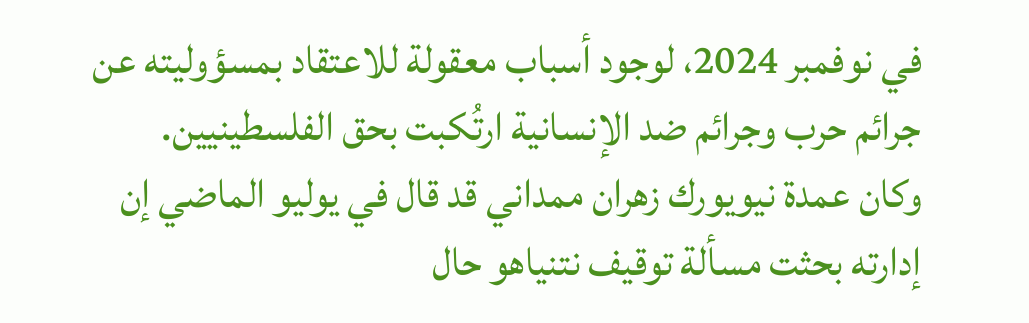في نوفمبر 2024، لوجود أسباب معقولة للاعتقاد بمسؤوليته عن جرائم حرب وجرائم ضد الإنسانية ارتُكبت بحق الفلسطينيين. وكان عمدة نيويورك زهران ممداني قد قال في يوليو الماضي إن إدارته بحثت مسألة توقيف نتنياهو حال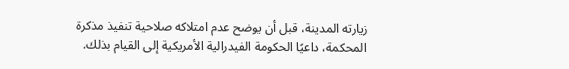زيارته المدينة، قبل أن يوضح عدم امتلاكه صلاحية تنفيذ مذكرة المحكمة، داعيًا الحكومة الفيدرالية الأمريكية إلى القيام بذلك.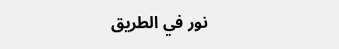نور في الطريق